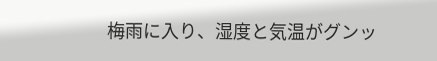梅雨に入り、湿度と気温がグンッ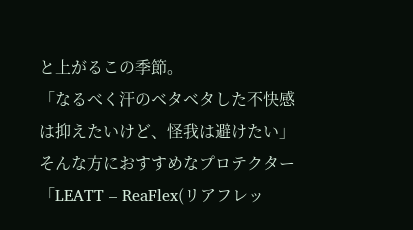と上がるこの季節。
「なるべく汗のベタベタした不快感は抑えたいけど、怪我は避けたい」
そんな方におすすめなプロテクター「LEATT – ReaFlex(リアフレッ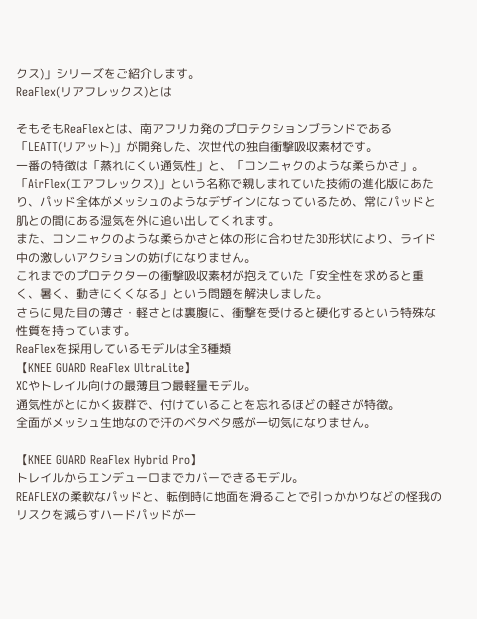クス)」シリーズをご紹介します。
ReaFlex(リアフレックス)とは

そもそもReaFlexとは、南アフリカ発のプロテクションブランドである「LEATT(リアット)」が開発した、次世代の独自衝撃吸収素材です。
一番の特徴は「蒸れにくい通気性」と、「コンニャクのような柔らかさ」。
「AirFlex(エアフレックス)」という名称で親しまれていた技術の進化版にあたり、パッド全体がメッシュのようなデザインになっているため、常にパッドと肌との間にある湿気を外に追い出してくれます。
また、コンニャクのような柔らかさと体の形に合わせた3D形状により、ライド中の激しいアクションの妨げになりません。
これまでのプロテクターの衝撃吸収素材が抱えていた「安全性を求めると重く、暑く、動きにくくなる」という問題を解決しました。
さらに見た目の薄さ・軽さとは裏腹に、衝撃を受けると硬化するという特殊な性質を持っています。
ReaFlexを採用しているモデルは全3種類
【KNEE GUARD ReaFlex UltraLite】
XCやトレイル向けの最薄且つ最軽量モデル。
通気性がとにかく抜群で、付けていることを忘れるほどの軽さが特徴。
全面がメッシュ生地なので汗のベタベタ感が一切気になりません。

【KNEE GUARD ReaFlex Hybrid Pro】
トレイルからエンデューロまでカバーできるモデル。
REAFLEXの柔軟なパッドと、転倒時に地面を滑ることで引っかかりなどの怪我のリスクを減らすハードパッドが一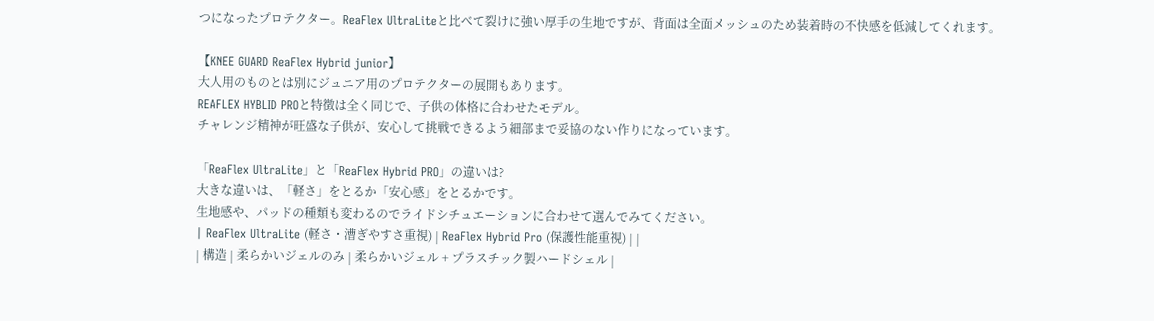つになったプロテクター。ReaFlex UltraLiteと比べて裂けに強い厚手の生地ですが、背面は全面メッシュのため装着時の不快感を低減してくれます。

【KNEE GUARD ReaFlex Hybrid junior】
大人用のものとは別にジュニア用のプロテクターの展開もあります。
REAFLEX HYBLID PROと特徴は全く同じで、子供の体格に合わせたモデル。
チャレンジ精神が旺盛な子供が、安心して挑戦できるよう細部まで妥協のない作りになっています。

「ReaFlex UltraLite」と「ReaFlex Hybrid PRO」の違いは?
大きな違いは、「軽さ」をとるか「安心感」をとるかです。
生地感や、パッドの種類も変わるのでライドシチュエーションに合わせて選んでみてください。
| ReaFlex UltraLite (軽さ・漕ぎやすさ重視) | ReaFlex Hybrid Pro (保護性能重視) | |
| 構造 | 柔らかいジェルのみ | 柔らかいジェル + プラスチック製ハードシェル |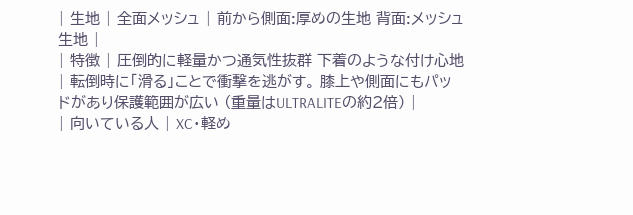| 生地 | 全面メッシュ | 前から側面:厚めの生地 背面:メッシュ生地 |
| 特徴 | 圧倒的に軽量かつ通気性抜群 下着のような付け心地 | 転倒時に「滑る」ことで衝撃を逃がす。 膝上や側面にもパッドがあり保護範囲が広い (重量はULTRALITEの約2倍) |
| 向いている人 | XC・軽め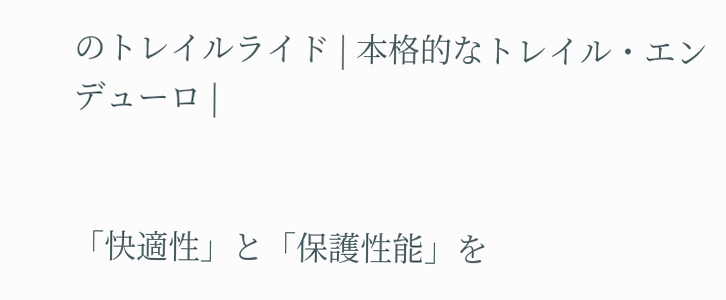のトレイルライド | 本格的なトレイル・エンデューロ |


「快適性」と「保護性能」を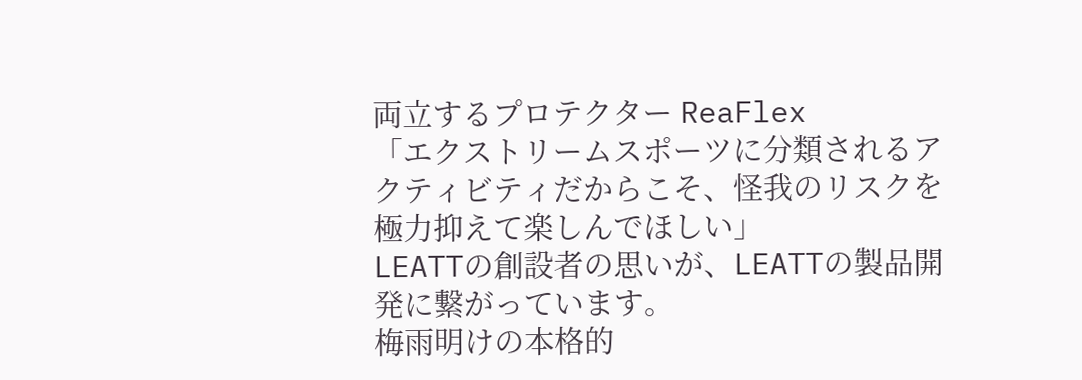両立するプロテクター ReaFlex
「エクストリームスポーツに分類されるアクティビティだからこそ、怪我のリスクを極力抑えて楽しんでほしい」
LEATTの創設者の思いが、LEATTの製品開発に繋がっています。
梅雨明けの本格的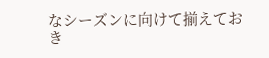なシーズンに向けて揃えておき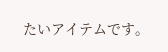たいアイテムです。